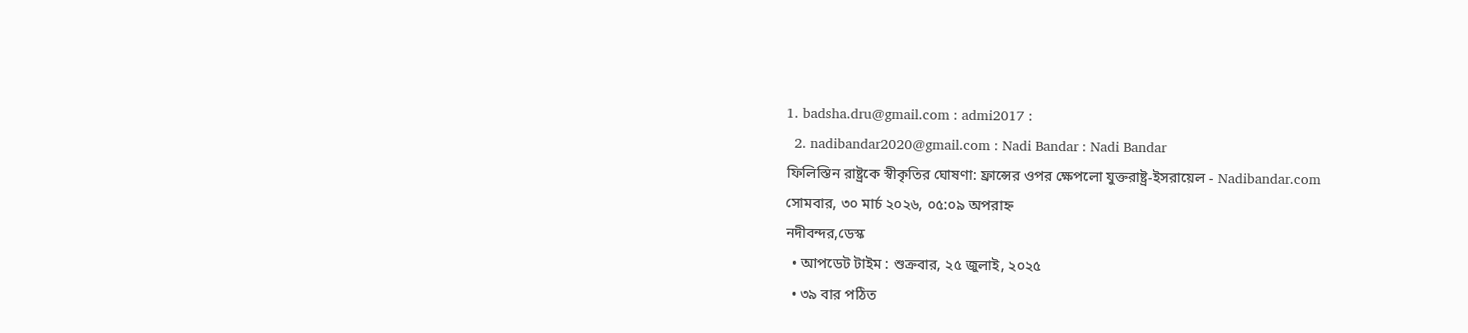1. badsha.dru@gmail.com : admi2017 :
  2. nadibandar2020@gmail.com : Nadi Bandar : Nadi Bandar
ফিলিস্তিন রাষ্ট্রকে স্বীকৃতির ঘোষণা: ফ্রান্সের ওপর ক্ষেপলো যুক্তরাষ্ট্র-ইসরায়েল - Nadibandar.com
সোমবার, ৩০ মার্চ ২০২৬, ০৫:০৯ অপরাহ্ন
নদীবন্দর,ডেস্ক
  • আপডেট টাইম : শুক্রবার, ২৫ জুলাই, ২০২৫
  • ৩৯ বার পঠিত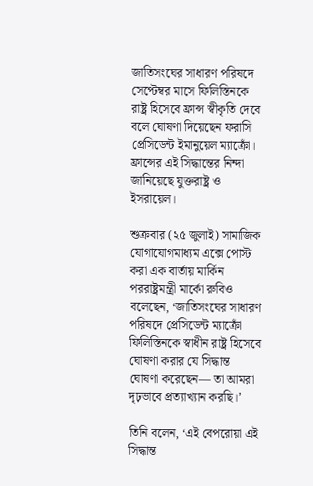জাতিসংঘের সাধারণ পরিষদে সেপ্টেম্বর মাসে ফিলিস্তিনকে রাষ্ট্র হিসেবে ফ্রান্স স্বীকৃতি দেবে বলে ঘোষণা দিয়েছেন ফরাসি প্রেসিডেন্ট ইমানুয়েল ম্যাক্রোঁ। ফ্রান্সের এই সিদ্ধান্তের নিন্দা জানিয়েছে যুক্তরাষ্ট্র ও ইসরায়েল।

শুক্রবার (২৫ জুলাই) সামাজিক যোগাযোগমাধ্যম এক্সে পোস্ট করা এক বার্তায় মার্কিন পররাষ্ট্রমন্ত্রী মার্কো রুবিও বলেছেন, ‘জাতিসংঘের সাধারণ পরিষদে প্রেসিডেন্ট ম্যাক্রোঁ ফিলিস্তিনকে স্বাধীন রাষ্ট্র হিসেবে ঘোষণা করার যে সিদ্ধান্ত ঘোষণা করেছেন— তা আমরা দৃঢ়ভাবে প্রত্যাখ্যান করছি।’

তিনি বলেন, ‘এই বেপরোয়া এই সিদ্ধান্ত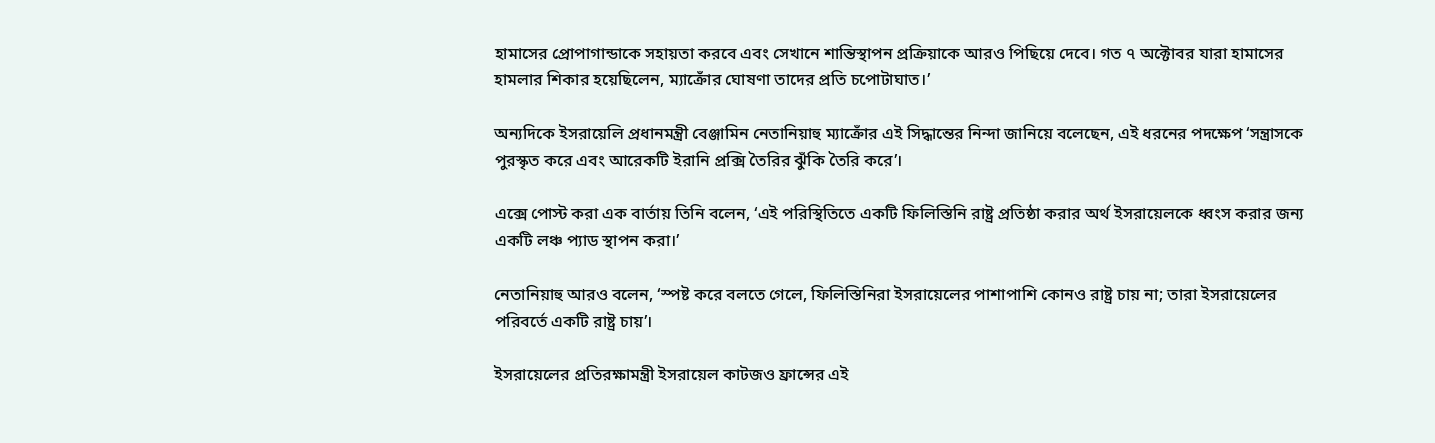হামাসের প্রোপাগান্ডাকে সহায়তা করবে এবং সেখানে শান্তিস্থাপন প্রক্রিয়াকে আরও পিছিয়ে দেবে। গত ৭ অক্টোবর যারা হামাসের হামলার শিকার হয়েছিলেন, ম্যাক্রোঁর ঘোষণা তাদের প্রতি চপোটাঘাত।’

অন্যদিকে ইসরায়েলি প্রধানমন্ত্রী বেঞ্জামিন নেতানিয়াহু ম্যাক্রোঁর এই সিদ্ধান্তের নিন্দা জানিয়ে বলেছেন, এই ধরনের পদক্ষেপ ‘সন্ত্রাসকে পুরস্কৃত করে এবং আরেকটি ইরানি প্রক্সি তৈরির ঝুঁকি তৈরি করে’।

এক্সে পোস্ট করা এক বার্তায় তিনি বলেন, ‘এই পরিস্থিতিতে একটি ফিলিস্তিনি রাষ্ট্র প্রতিষ্ঠা করার অর্থ ইসরায়েলকে ধ্বংস করার জন্য একটি লঞ্চ প্যাড স্থাপন করা।’

নেতানিয়াহু আরও বলেন, ‘স্পষ্ট করে বলতে গেলে, ফিলিস্তিনিরা ইসরায়েলের পাশাপাশি কোনও রাষ্ট্র চায় না; তারা ইসরায়েলের পরিবর্তে একটি রাষ্ট্র চায়’।

ইসরায়েলের প্রতিরক্ষামন্ত্রী ইসরায়েল কাটজও ফ্রান্সের এই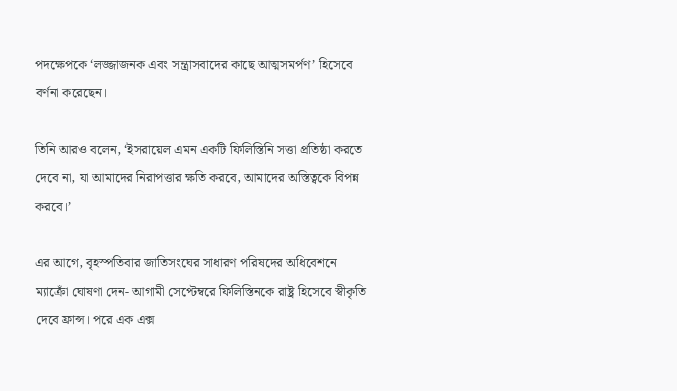পদক্ষেপকে ‘লজ্জাজনক এবং সন্ত্রাসবাদের কাছে আত্মসমর্পণ’ হিসেবে বর্ণনা করেছেন।

তিনি আরও বলেন, ‘ইসরায়েল এমন একটি ফিলিস্তিনি সত্তা প্রতিষ্ঠা করতে দেবে না, যা আমাদের নিরাপত্তার ক্ষতি করবে, আমাদের অস্তিত্বকে বিপন্ন করবে।’

এর আগে, বৃহস্পতিবার জাতিসংঘের সাধারণ পরিষদের অধিবেশনে ম্যাক্রোঁ ঘোষণা দেন- আগামী সেপ্টেম্বরে ফিলিস্তিনকে রাষ্ট্র হিসেবে স্বীকৃতি দেবে ফ্রান্স। পরে এক এক্স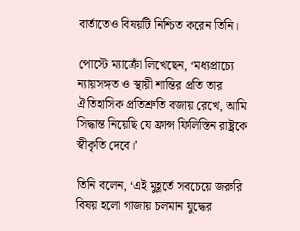বার্তাতেও বিষয়টি নিশ্চিত করেন তিনি।

পোস্টে ম্যাক্রোঁ লিখেছেন, ‘মধ্যপ্রাচ্যে ন্যায়সঙ্গত ও স্থায়ী শান্তির প্রতি তার ঐতিহাসিক প্রতিশ্রুতি বজায় রেখে, আমি সিদ্ধান্ত নিয়েছি যে ফ্রান্স ফিলিস্তিন রাষ্ট্রকে স্বীকৃতি দেবে।’

তিনি বলেন, ‘এই মুহূর্তে সবচেয়ে জরুরি বিষয় হলো গাজায় চলমান যুদ্ধের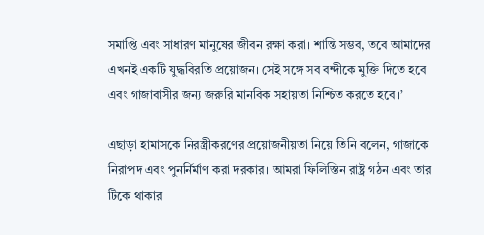সমাপ্তি এবং সাধারণ মানুষের জীবন রক্ষা করা। শান্তি সম্ভব, তবে আমাদের এখনই একটি যুদ্ধবিরতি প্রয়োজন। সেই সঙ্গে সব বন্দীকে মুক্তি দিতে হবে এবং গাজাবাসীর জন্য জরুরি মানবিক সহায়তা নিশ্চিত করতে হবে।’

এছাড়া হামাসকে নিরস্ত্রীকরণের প্রয়োজনীয়তা নিয়ে তিনি বলেন, গাজাকে নিরাপদ এবং পুনর্নির্মাণ করা দরকার। আমরা ফিলিস্তিন রাষ্ট্র গঠন এবং তার টিকে থাকার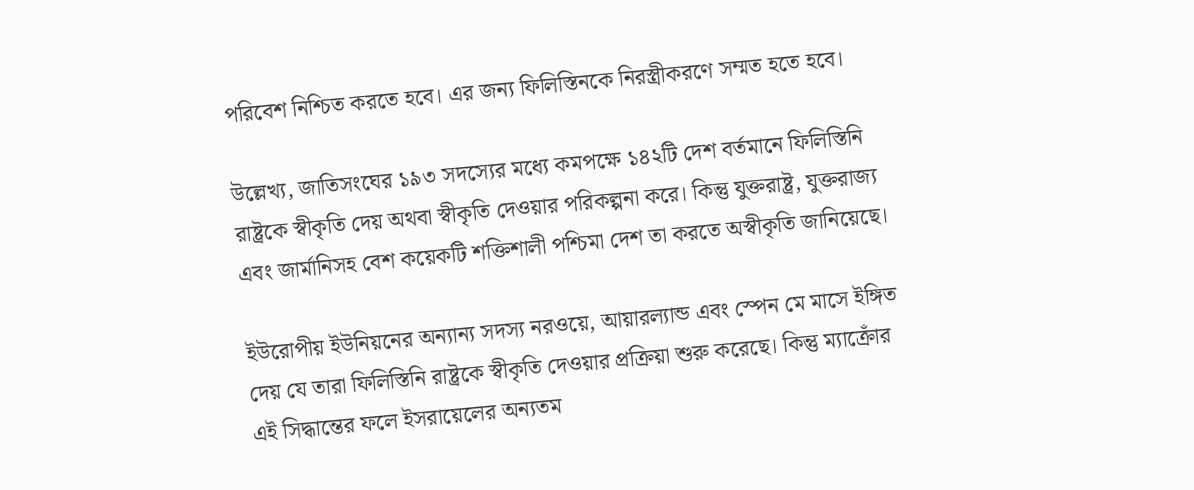পরিবেশ নিশ্চিত করতে হবে। এর জন্য ফিলিস্তিনকে নিরস্ত্রীকরণে সম্মত হতে হবে।

উল্লেখ্য, জাতিসংঘের ১৯৩ সদস্যের মধ্যে কমপক্ষে ১৪২টি দেশ বর্তমানে ফিলিস্তিনি রাষ্ট্রকে স্বীকৃতি দেয় অথবা স্বীকৃতি দেওয়ার পরিকল্পনা করে। কিন্তু যুক্তরাষ্ট্র, যুক্তরাজ্য এবং জার্মানিসহ বেশ কয়েকটি শক্তিশালী পশ্চিমা দেশ তা করতে অস্বীকৃতি জানিয়েছে।

ইউরোপীয় ইউনিয়নের অন্যান্য সদস্য নরওয়ে, আয়ারল্যান্ড এবং স্পেন মে মাসে ইঙ্গিত দেয় যে তারা ফিলিস্তিনি রাষ্ট্রকে স্বীকৃতি দেওয়ার প্রক্রিয়া শুরু করেছে। কিন্তু ম্যাক্রোঁর এই সিদ্ধান্তের ফলে ইসরায়েলের অন্যতম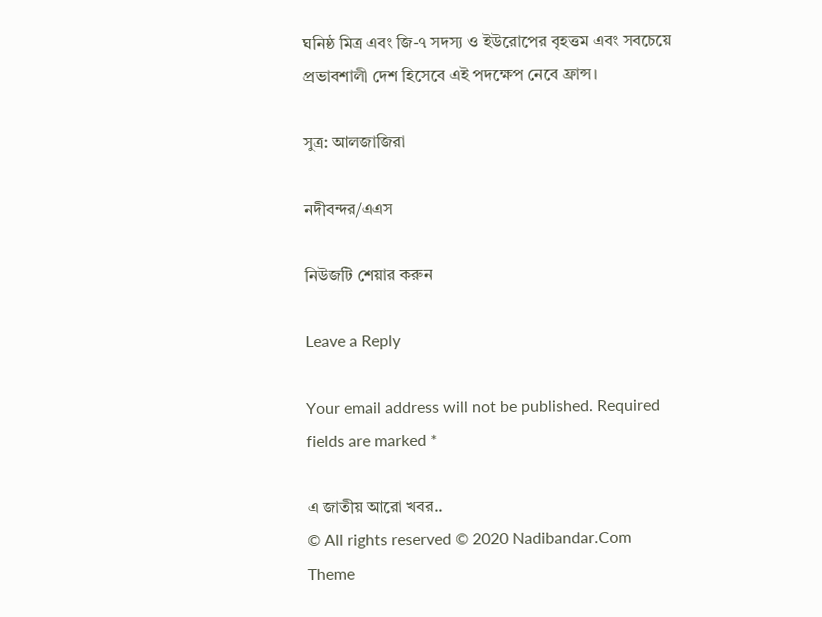ঘনিষ্ঠ মিত্র এবং জি-৭ সদস্য ও ইউরোপের বৃহত্তম এবং সবচেয়ে প্রভাবশালী দেশ হিসেবে এই পদক্ষেপ নেবে ফ্রান্স।

সুত্র: আলজাজিরা

নদীবন্দর/এএস

নিউজটি শেয়ার করুন

Leave a Reply

Your email address will not be published. Required fields are marked *

এ জাতীয় আরো খবর..
© All rights reserved © 2020 Nadibandar.Com
Theme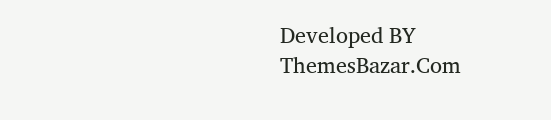Developed BY ThemesBazar.Com